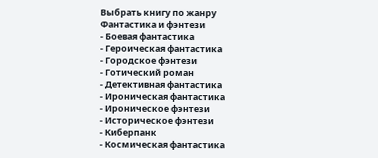Выбрать книгу по жанру
Фантастика и фэнтези
- Боевая фантастика
- Героическая фантастика
- Городское фэнтези
- Готический роман
- Детективная фантастика
- Ироническая фантастика
- Ироническое фэнтези
- Историческое фэнтези
- Киберпанк
- Космическая фантастика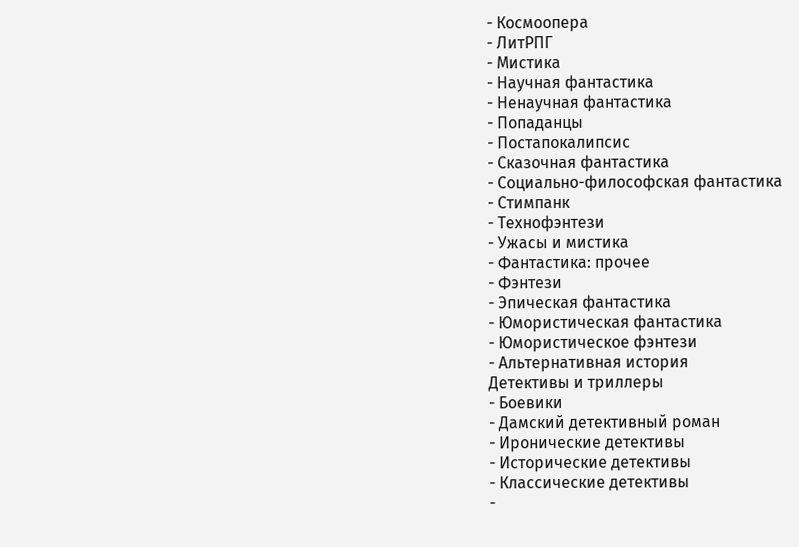- Космоопера
- ЛитРПГ
- Мистика
- Научная фантастика
- Ненаучная фантастика
- Попаданцы
- Постапокалипсис
- Сказочная фантастика
- Социально-философская фантастика
- Стимпанк
- Технофэнтези
- Ужасы и мистика
- Фантастика: прочее
- Фэнтези
- Эпическая фантастика
- Юмористическая фантастика
- Юмористическое фэнтези
- Альтернативная история
Детективы и триллеры
- Боевики
- Дамский детективный роман
- Иронические детективы
- Исторические детективы
- Классические детективы
-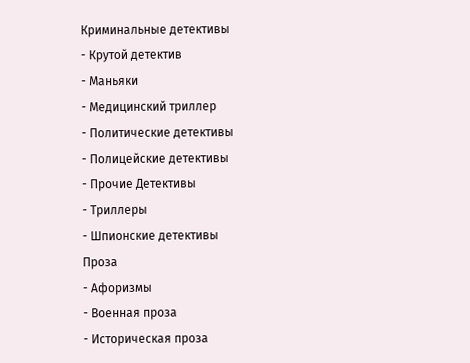Криминальные детективы
- Крутой детектив
- Маньяки
- Медицинский триллер
- Политические детективы
- Полицейские детективы
- Прочие Детективы
- Триллеры
- Шпионские детективы
Проза
- Афоризмы
- Военная проза
- Историческая проза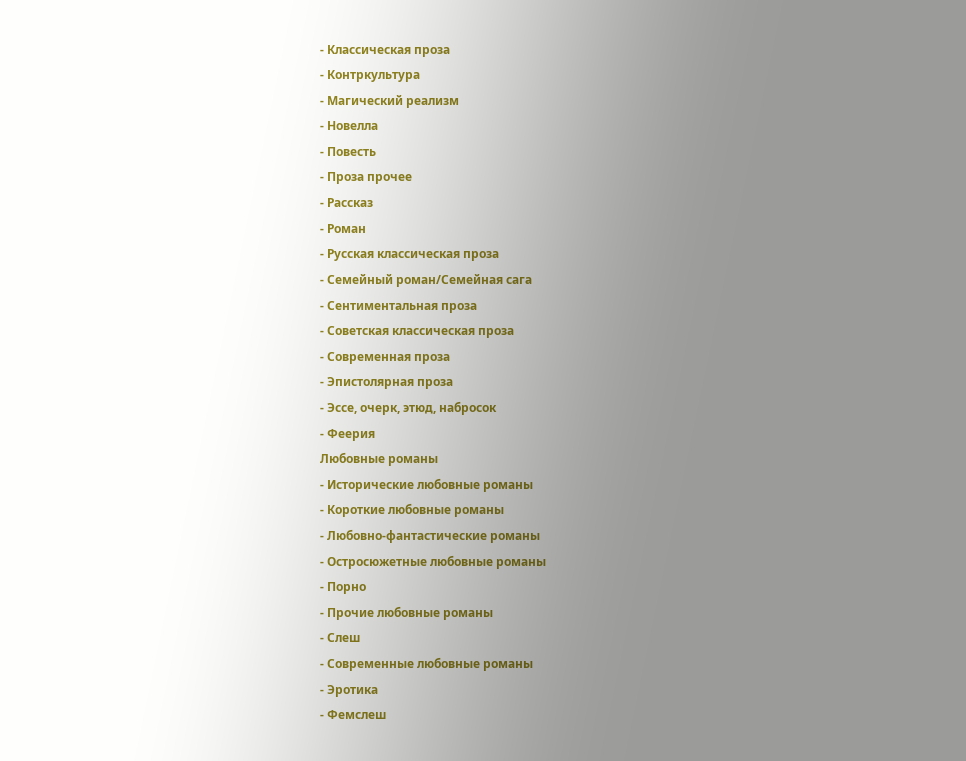- Классическая проза
- Контркультура
- Магический реализм
- Новелла
- Повесть
- Проза прочее
- Рассказ
- Роман
- Русская классическая проза
- Семейный роман/Семейная сага
- Сентиментальная проза
- Советская классическая проза
- Современная проза
- Эпистолярная проза
- Эссе, очерк, этюд, набросок
- Феерия
Любовные романы
- Исторические любовные романы
- Короткие любовные романы
- Любовно-фантастические романы
- Остросюжетные любовные романы
- Порно
- Прочие любовные романы
- Слеш
- Современные любовные романы
- Эротика
- Фемслеш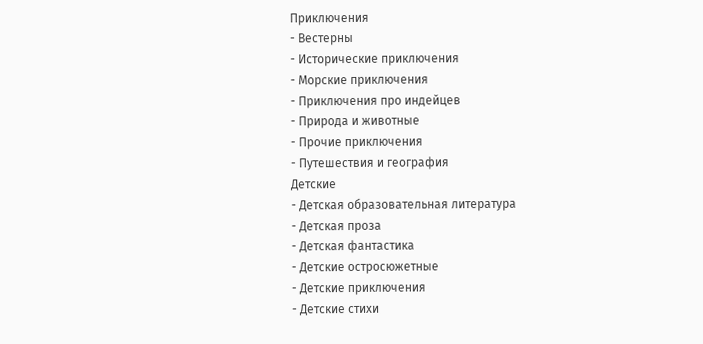Приключения
- Вестерны
- Исторические приключения
- Морские приключения
- Приключения про индейцев
- Природа и животные
- Прочие приключения
- Путешествия и география
Детские
- Детская образовательная литература
- Детская проза
- Детская фантастика
- Детские остросюжетные
- Детские приключения
- Детские стихи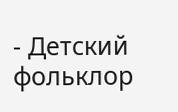- Детский фольклор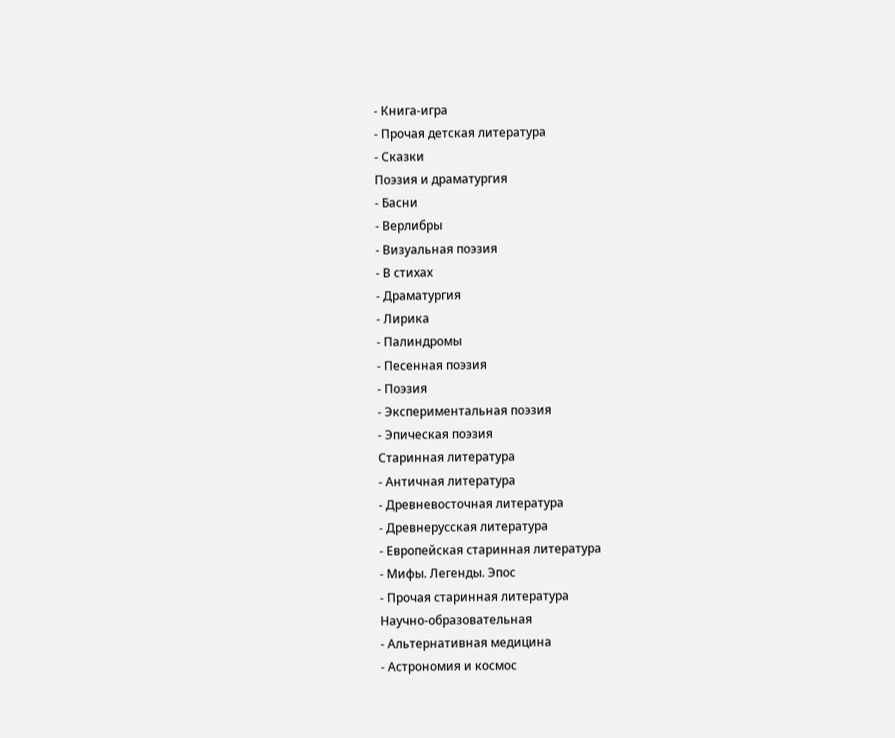- Книга-игра
- Прочая детская литература
- Сказки
Поэзия и драматургия
- Басни
- Верлибры
- Визуальная поэзия
- В стихах
- Драматургия
- Лирика
- Палиндромы
- Песенная поэзия
- Поэзия
- Экспериментальная поэзия
- Эпическая поэзия
Старинная литература
- Античная литература
- Древневосточная литература
- Древнерусская литература
- Европейская старинная литература
- Мифы. Легенды. Эпос
- Прочая старинная литература
Научно-образовательная
- Альтернативная медицина
- Астрономия и космос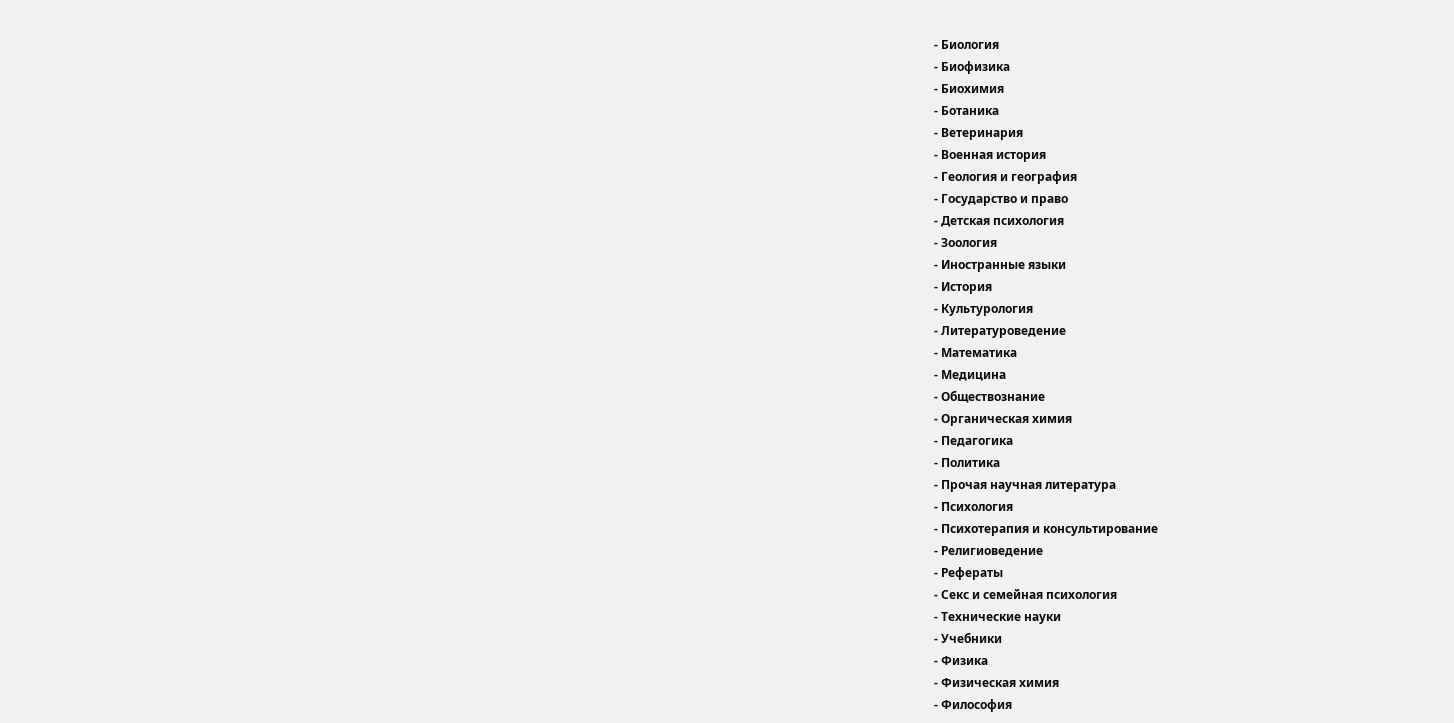- Биология
- Биофизика
- Биохимия
- Ботаника
- Ветеринария
- Военная история
- Геология и география
- Государство и право
- Детская психология
- Зоология
- Иностранные языки
- История
- Культурология
- Литературоведение
- Математика
- Медицина
- Обществознание
- Органическая химия
- Педагогика
- Политика
- Прочая научная литература
- Психология
- Психотерапия и консультирование
- Религиоведение
- Рефераты
- Секс и семейная психология
- Технические науки
- Учебники
- Физика
- Физическая химия
- Философия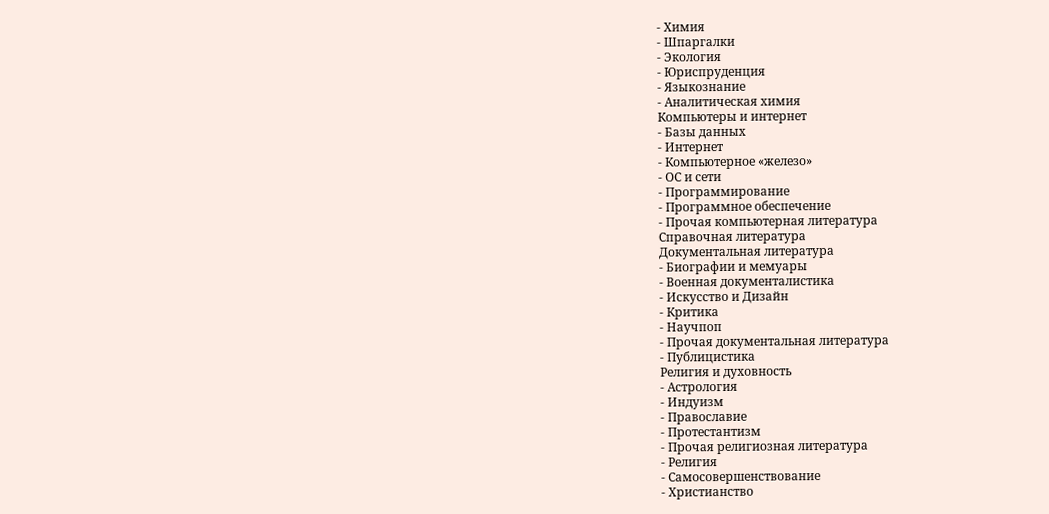- Химия
- Шпаргалки
- Экология
- Юриспруденция
- Языкознание
- Аналитическая химия
Компьютеры и интернет
- Базы данных
- Интернет
- Компьютерное «железо»
- ОС и сети
- Программирование
- Программное обеспечение
- Прочая компьютерная литература
Справочная литература
Документальная литература
- Биографии и мемуары
- Военная документалистика
- Искусство и Дизайн
- Критика
- Научпоп
- Прочая документальная литература
- Публицистика
Религия и духовность
- Астрология
- Индуизм
- Православие
- Протестантизм
- Прочая религиозная литература
- Религия
- Самосовершенствование
- Христианство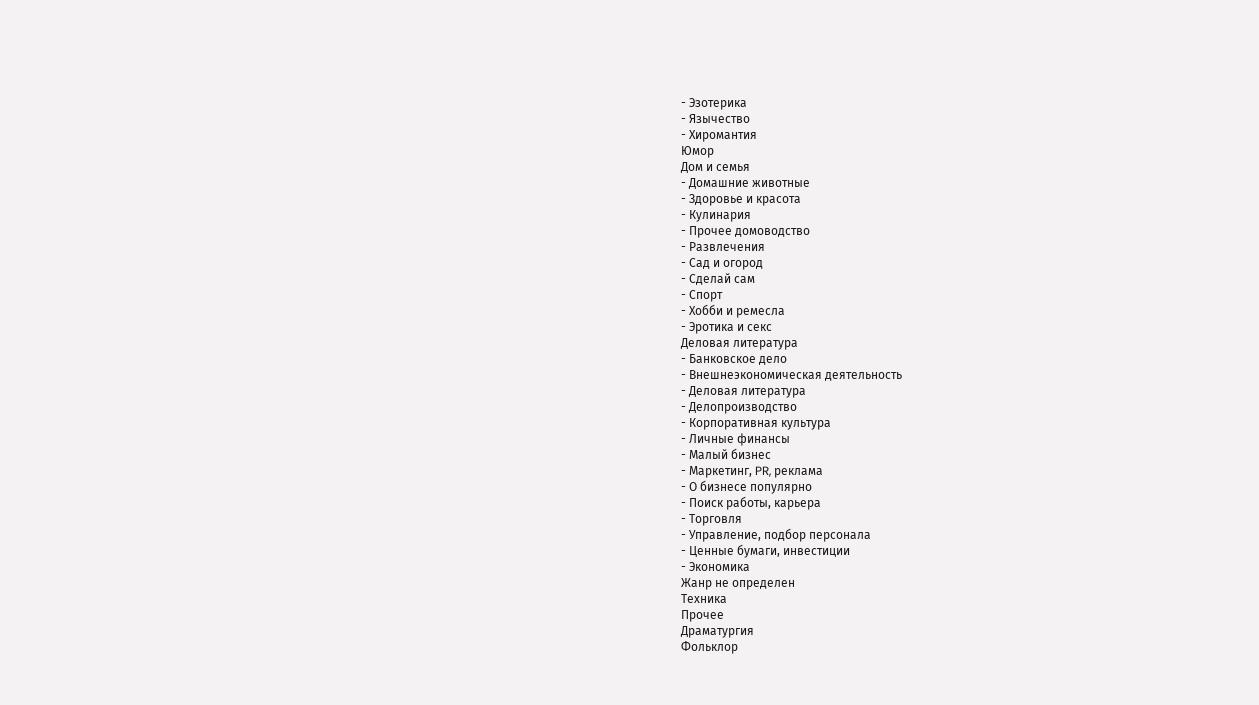- Эзотерика
- Язычество
- Хиромантия
Юмор
Дом и семья
- Домашние животные
- Здоровье и красота
- Кулинария
- Прочее домоводство
- Развлечения
- Сад и огород
- Сделай сам
- Спорт
- Хобби и ремесла
- Эротика и секс
Деловая литература
- Банковское дело
- Внешнеэкономическая деятельность
- Деловая литература
- Делопроизводство
- Корпоративная культура
- Личные финансы
- Малый бизнес
- Маркетинг, PR, реклама
- О бизнесе популярно
- Поиск работы, карьера
- Торговля
- Управление, подбор персонала
- Ценные бумаги, инвестиции
- Экономика
Жанр не определен
Техника
Прочее
Драматургия
Фольклор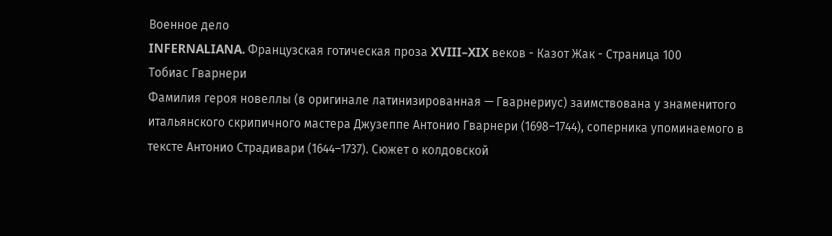Военное дело
INFERNALIANA. Французская готическая проза XVIII–XIX веков - Казот Жак - Страница 100
Тобиас Гварнери
Фамилия героя новеллы (в оригинале латинизированная — Гварнериус) заимствована у знаменитого итальянского скрипичного мастера Джузеппе Антонио Гварнери (1698–1744), соперника упоминаемого в тексте Антонио Страдивари (1644–1737). Сюжет о колдовской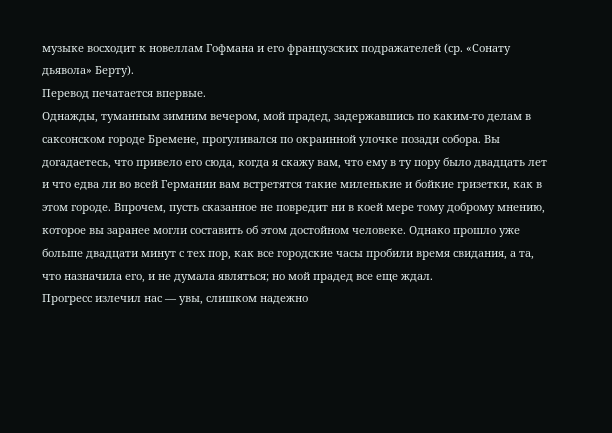музыке восходит к новеллам Гофмана и его французских подражателей (ср. «Сонату дьявола» Берту).
Перевод печатается впервые.
Однажды, туманным зимним вечером, мой прадед, задержавшись по каким-то делам в саксонском городе Бремене, прогуливался по окраинной улочке позади собора. Вы догадаетесь, что привело его сюда, когда я скажу вам, что ему в ту пору было двадцать лет и что едва ли во всей Германии вам встретятся такие миленькие и бойкие гризетки, как в этом городе. Впрочем, пусть сказанное не повредит ни в коей мере тому доброму мнению, которое вы заранее могли составить об этом достойном человеке. Однако прошло уже больше двадцати минут с тех пор, как все городские часы пробили время свидания, а та, что назначила его, и не думала являться; но мой прадед все еще ждал.
Прогресс излечил нас — увы, слишком надежно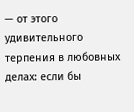— от этого удивительного терпения в любовных делах: если бы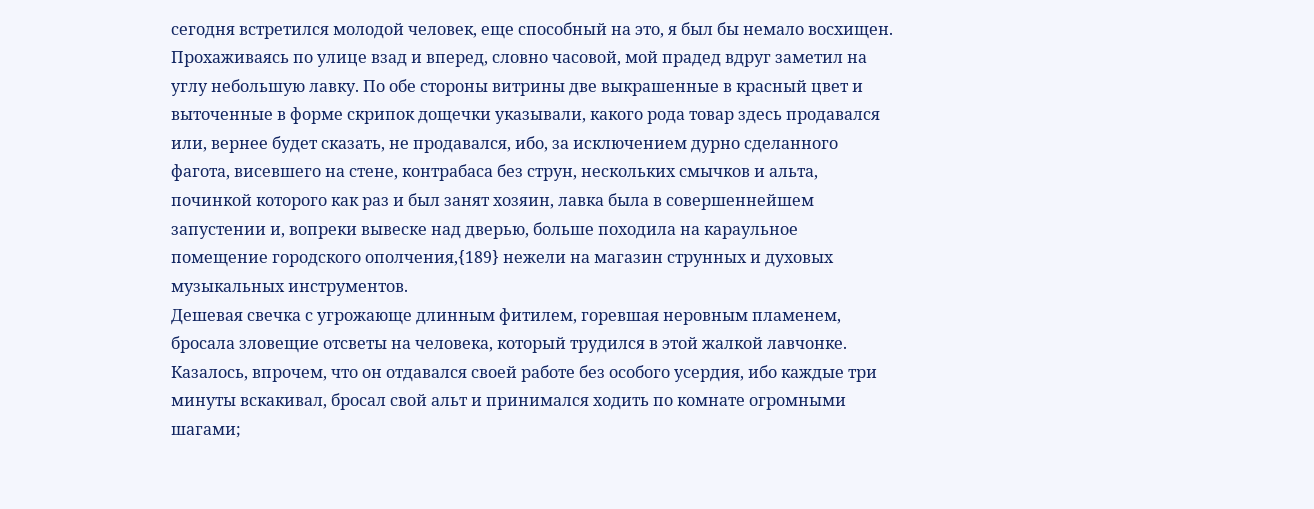сегодня встретился молодой человек, еще способный на это, я был бы немало восхищен.
Прохаживаясь по улице взад и вперед, словно часовой, мой прадед вдруг заметил на углу небольшую лавку. По обе стороны витрины две выкрашенные в красный цвет и выточенные в форме скрипок дощечки указывали, какого рода товар здесь продавался или, вернее будет сказать, не продавался, ибо, за исключением дурно сделанного фагота, висевшего на стене, контрабаса без струн, нескольких смычков и альта, починкой которого как раз и был занят хозяин, лавка была в совершеннейшем запустении и, вопреки вывеске над дверью, больше походила на караульное помещение городского ополчения,{189} нежели на магазин струнных и духовых музыкальных инструментов.
Дешевая свечка с угрожающе длинным фитилем, горевшая неровным пламенем, бросала зловещие отсветы на человека, который трудился в этой жалкой лавчонке. Казалось, впрочем, что он отдавался своей работе без особого усердия, ибо каждые три минуты вскакивал, бросал свой альт и принимался ходить по комнате огромными шагами;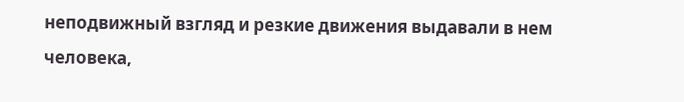неподвижный взгляд и резкие движения выдавали в нем человека,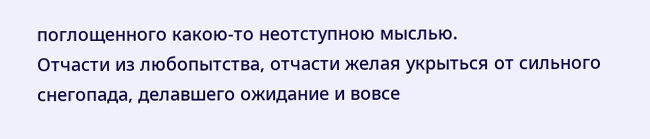поглощенного какою-то неотступною мыслью.
Отчасти из любопытства, отчасти желая укрыться от сильного снегопада, делавшего ожидание и вовсе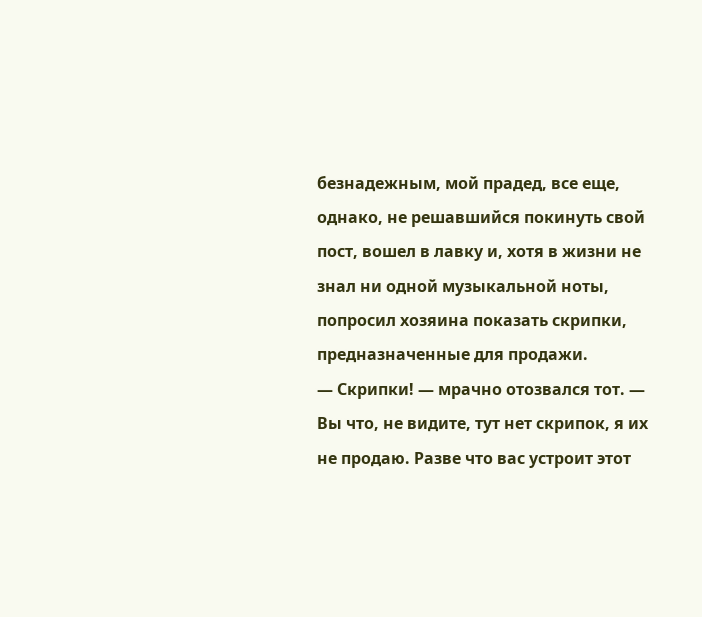безнадежным, мой прадед, все еще, однако, не решавшийся покинуть свой пост, вошел в лавку и, хотя в жизни не знал ни одной музыкальной ноты, попросил хозяина показать скрипки, предназначенные для продажи.
— Скрипки! — мрачно отозвался тот. — Вы что, не видите, тут нет скрипок, я их не продаю. Разве что вас устроит этот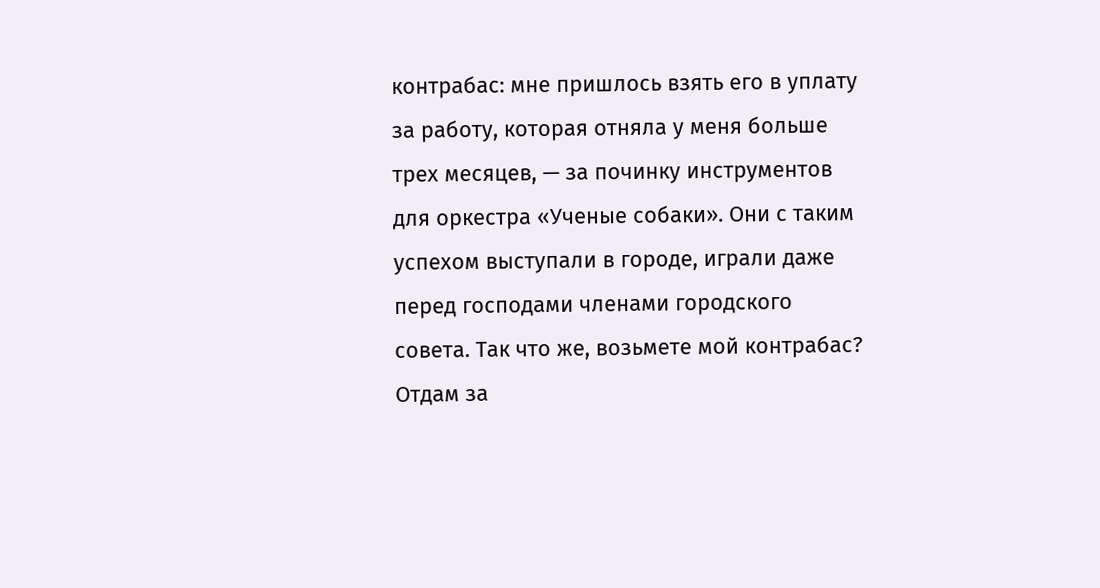контрабас: мне пришлось взять его в уплату за работу, которая отняла у меня больше трех месяцев, — за починку инструментов для оркестра «Ученые собаки». Они с таким успехом выступали в городе, играли даже перед господами членами городского совета. Так что же, возьмете мой контрабас? Отдам за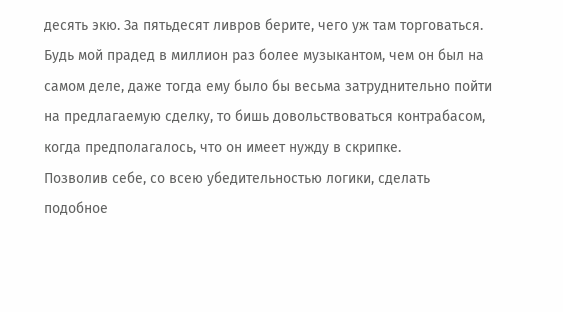десять экю. За пятьдесят ливров берите, чего уж там торговаться.
Будь мой прадед в миллион раз более музыкантом, чем он был на самом деле, даже тогда ему было бы весьма затруднительно пойти на предлагаемую сделку, то бишь довольствоваться контрабасом, когда предполагалось, что он имеет нужду в скрипке.
Позволив себе, со всею убедительностью логики, сделать подобное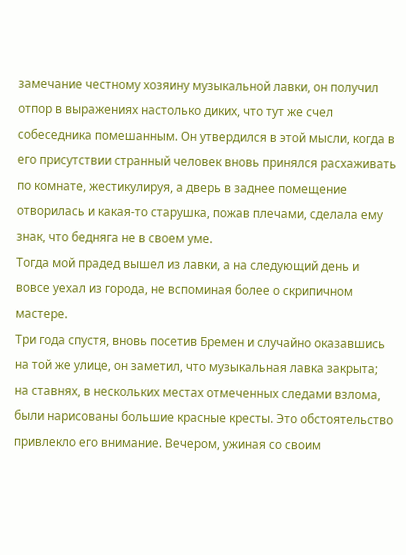замечание честному хозяину музыкальной лавки, он получил отпор в выражениях настолько диких, что тут же счел собеседника помешанным. Он утвердился в этой мысли, когда в его присутствии странный человек вновь принялся расхаживать по комнате, жестикулируя, а дверь в заднее помещение отворилась и какая-то старушка, пожав плечами, сделала ему знак, что бедняга не в своем уме.
Тогда мой прадед вышел из лавки, а на следующий день и вовсе уехал из города, не вспоминая более о скрипичном мастере.
Три года спустя, вновь посетив Бремен и случайно оказавшись на той же улице, он заметил, что музыкальная лавка закрыта; на ставнях, в нескольких местах отмеченных следами взлома, были нарисованы большие красные кресты. Это обстоятельство привлекло его внимание. Вечером, ужиная со своим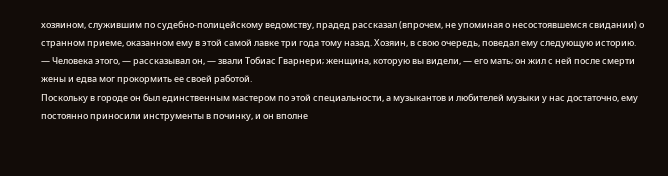хозяином, служившим по судебно-полицейскому ведомству, прадед рассказал (впрочем, не упоминая о несостоявшемся свидании) о странном приеме, оказанном ему в этой самой лавке три года тому назад. Хозяин, в свою очередь, поведал ему следующую историю.
— Человека этого, — рассказывал он, — звали Тобиас Гварнери; женщина, которую вы видели, — его мать; он жил с ней после смерти жены и едва мог прокормить ее своей работой.
Поскольку в городе он был единственным мастером по этой специальности, а музыкантов и любителей музыки у нас достаточно, ему постоянно приносили инструменты в починку, и он вполне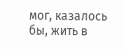мог, казалось бы, жить в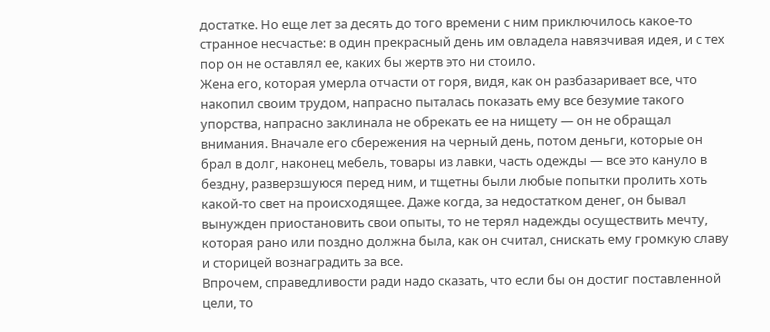достатке. Но еще лет за десять до того времени с ним приключилось какое-то странное несчастье: в один прекрасный день им овладела навязчивая идея, и с тех пор он не оставлял ее, каких бы жертв это ни стоило.
Жена его, которая умерла отчасти от горя, видя, как он разбазаривает все, что накопил своим трудом, напрасно пыталась показать ему все безумие такого упорства, напрасно заклинала не обрекать ее на нищету — он не обращал внимания. Вначале его сбережения на черный день, потом деньги, которые он брал в долг, наконец мебель, товары из лавки, часть одежды — все это кануло в бездну, разверзшуюся перед ним, и тщетны были любые попытки пролить хоть какой-то свет на происходящее. Даже когда, за недостатком денег, он бывал вынужден приостановить свои опыты, то не терял надежды осуществить мечту, которая рано или поздно должна была, как он считал, снискать ему громкую славу и сторицей вознаградить за все.
Впрочем, справедливости ради надо сказать, что если бы он достиг поставленной цели, то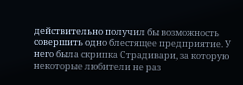действительно получил бы возможность совершить одно блестящее предприятие. У него была скрипка Страдивари, за которую некоторые любители не раз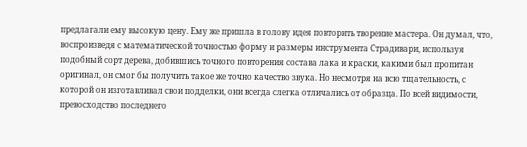предлагали ему высокую цену. Ему же пришла в голову идея повторить творение мастера. Он думал, что, воспроизведя с математической точностью форму и размеры инструмента Страдивари, используя подобный сорт дерева, добившись точного повторения состава лака и краски, какими был пропитан оригинал, он смог бы получить такое же точно качество звука. Но несмотря на всю тщательность, с которой он изготавливал свои подделки, они всегда слегка отличались от образца. По всей видимости, превосходство последнего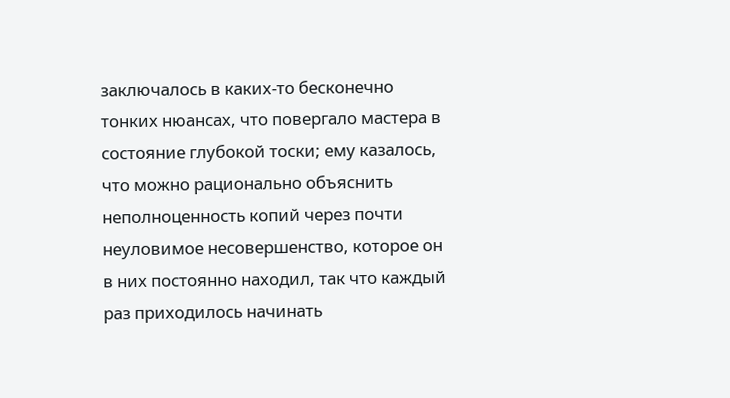заключалось в каких-то бесконечно тонких нюансах, что повергало мастера в состояние глубокой тоски; ему казалось, что можно рационально объяснить неполноценность копий через почти неуловимое несовершенство, которое он в них постоянно находил, так что каждый раз приходилось начинать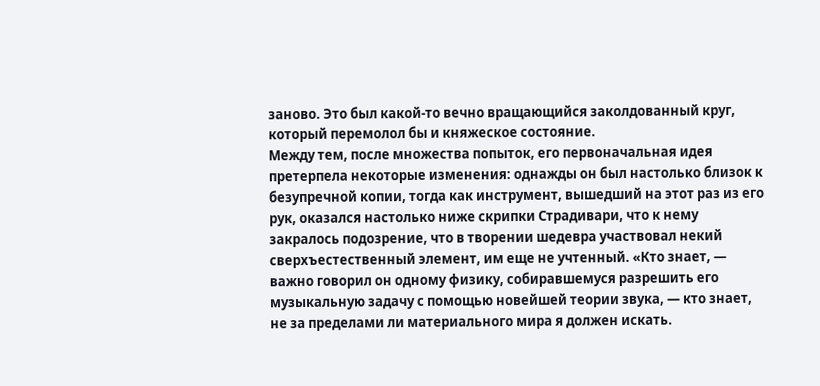заново. Это был какой-то вечно вращающийся заколдованный круг, который перемолол бы и княжеское состояние.
Между тем, после множества попыток, его первоначальная идея претерпела некоторые изменения: однажды он был настолько близок к безупречной копии, тогда как инструмент, вышедший на этот раз из его рук, оказался настолько ниже скрипки Страдивари, что к нему закралось подозрение, что в творении шедевра участвовал некий сверхъестественный элемент, им еще не учтенный. «Кто знает, — важно говорил он одному физику, собиравшемуся разрешить его музыкальную задачу с помощью новейшей теории звука, — кто знает, не за пределами ли материального мира я должен искать.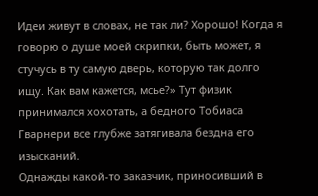Идеи живут в словах, не так ли? Хорошо! Когда я говорю о душе моей скрипки, быть может, я стучусь в ту самую дверь, которую так долго ищу. Как вам кажется, мсье?» Тут физик принимался хохотать, а бедного Тобиаса Гварнери все глубже затягивала бездна его изысканий.
Однажды какой-то заказчик, приносивший в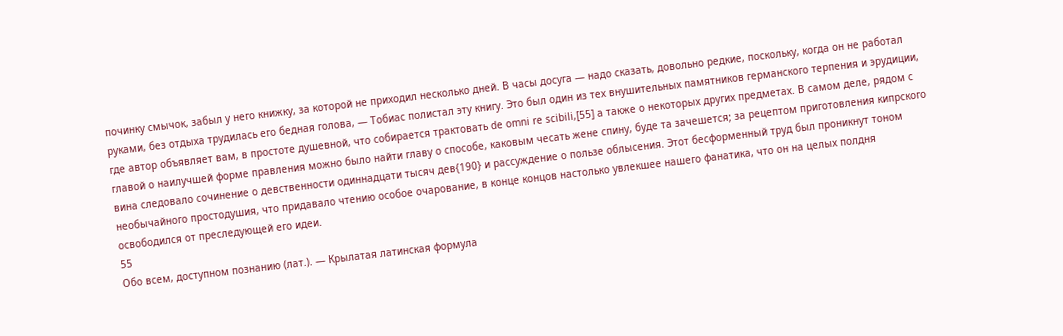починку смычок, забыл у него книжку, за которой не приходил несколько дней. В часы досуга — надо сказать, довольно редкие, поскольку, когда он не работал руками, без отдыха трудилась его бедная голова, — Тобиас полистал эту книгу. Это был один из тех внушительных памятников германского терпения и эрудиции, где автор объявляет вам, в простоте душевной, что собирается трактовать de omni re scibili,[55] а также о некоторых других предметах. В самом деле, рядом с главой о наилучшей форме правления можно было найти главу о способе, каковым чесать жене спину, буде та зачешется; за рецептом приготовления кипрского вина следовало сочинение о девственности одиннадцати тысяч дев{190} и рассуждение о пользе облысения. Этот бесформенный труд был проникнут тоном необычайного простодушия, что придавало чтению особое очарование, в конце концов настолько увлекшее нашего фанатика, что он на целых полдня освободился от преследующей его идеи.
55
Обо всем, доступном познанию (лат.). — Крылатая латинская формула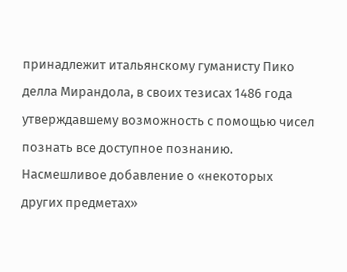принадлежит итальянскому гуманисту Пико делла Мирандола, в своих тезисах 1486 года утверждавшему возможность с помощью чисел познать все доступное познанию. Насмешливое добавление о «некоторых других предметах»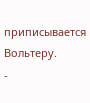приписывается Вольтеру.
-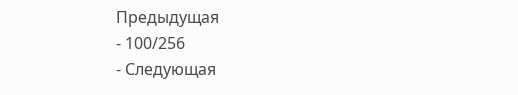Предыдущая
- 100/256
- Следующая